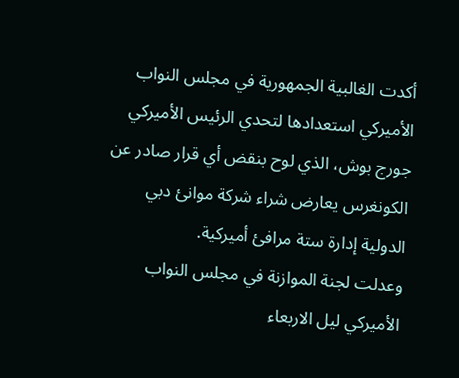أكدت الغالبية الجمهورية في مجلس النواب الأميركي استعدادها لتحدي الرئيس الأميركي جورج بوش، الذي لوح بنقض أي قرار صادر عن الكونغرس يعارض شراء شركة موانئ دبي الدولية إدارة ستة مرافئ أميركية.
وعدلت لجنة الموازنة في مجلس النواب الأميركي ليل الاربعاء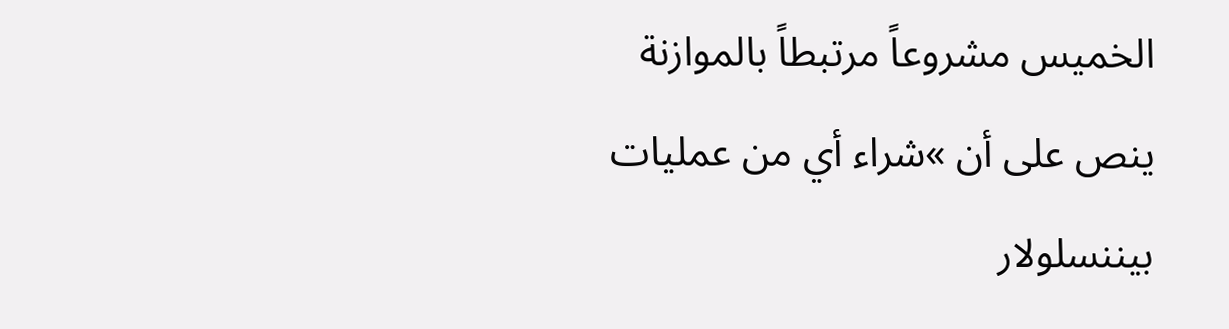الخميس مشروعاً مرتبطاً بالموازنة ينص على أن »شراء أي من عمليات بيننسلولار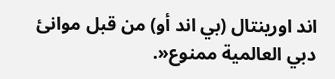اند اورينتال (بي اند أو) من قبل موانئ دبي العالمية ممنوع«.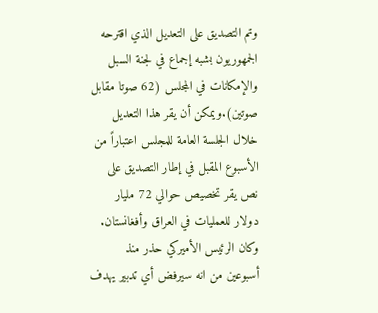وتم التصديق على التعديل الذي اقترحه الجمهوريون بشبه إجماع في لجنة السبل والإمكانات في المجلس (62 صوتا مقابل صوتين).ويمكن أن يقر هذا التعديل خلال الجلسة العامة للمجلس اعتباراً من الأسبوع المقبل في إطار التصديق على نص يقر تخصيص حوالي 72 مليار دولار للعمليات في العراق وأفغانستان.
وكان الرئيس الأميركي حذر منذ أسبوعين من انه سيرفض أي تدبير يهدف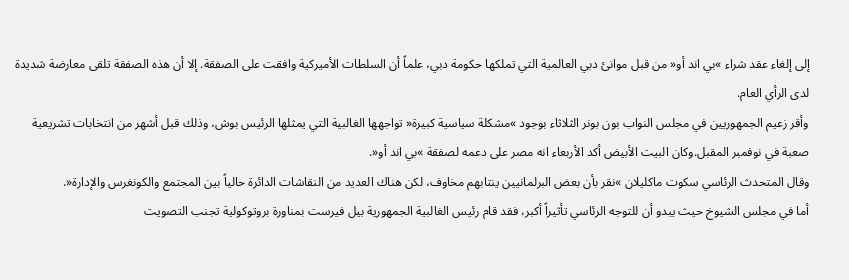إلى إلغاء عقد شراء »بي اند أو« من قبل موانئ دبي العالمية التي تملكها حكومة دبي، علماً أن السلطات الأميركية وافقت على الصفقة. إلا أن هذه الصفقة تلقى معارضة شديدة لدى الرأي العام.
وأقر زعيم الجمهوريين في مجلس النواب بون بونر الثلاثاء بوجود »مشكلة سياسية كبيرة« تواجهها الغالبية التي يمثلها الرئيس بوش، وذلك قبل أشهر من انتخابات تشريعية صعبة في نوفمبر المقبل.وكان البيت الأبيض أكد الأربعاء انه مصر على دعمه لصفقة »بي اند أو«.
وقال المتحدث الرئاسي سكوت ماكليلان »نقر بأن بعض البرلمانيين ينتابهم مخاوف، لكن هناك العديد من النقاشات الدائرة حالياً بين المجتمع والكونغرس والإدارة«.
أما في مجلس الشيوخ حيث يبدو أن للتوجه الرئاسي تأثيراً أكبر، فقد قام رئيس الغالبية الجمهورية بيل فيرست بمناورة بروتوكولية تجنب التصويت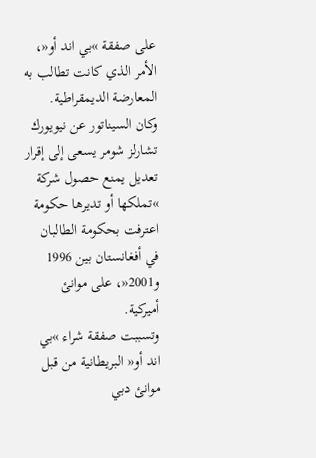على صفقة »بي اند أو«، الأمر الذي كانت تطالب به المعارضة الديمقراطية.
وكان السيناتور عن نيويورك تشارلز شومر يسعى إلى إقرار تعديل يمنع حصول شركة »تملكها أو تديرها حكومة اعترفت بحكومة الطالبان في أفغانستان بين 1996 و2001«، على موانئ أميركية.
وتسببت صفقة شراء »بي اند أو« البريطانية من قبل موانئ دبي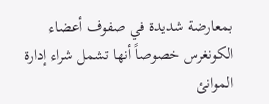بمعارضة شديدة في صفوف أعضاء الكونغرس خصوصاً أنها تشمل شراء إدارة الموانئ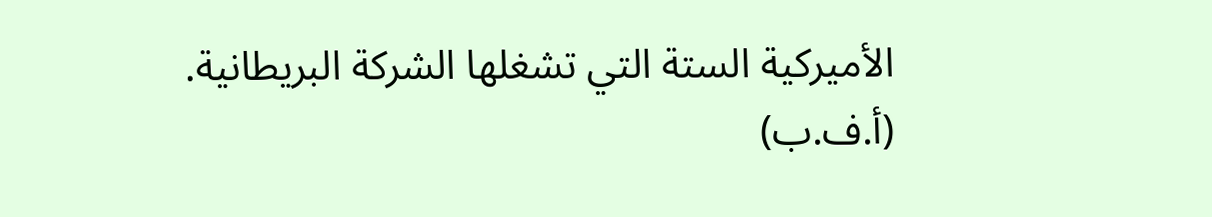الأميركية الستة التي تشغلها الشركة البريطانية.
(أ.ف.ب)